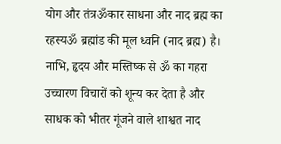योग और तंत्रॐकार साधना और नाद ब्रह्म का रहस्यॐ ब्रह्मांड की मूल ध्वनि (नाद ब्रह्म) है। नाभि, हृदय और मस्तिष्क से ॐ का गहरा उच्चारण विचारों को शून्य कर देता है और साधक को भीतर गूंजने वाले शाश्वत नाद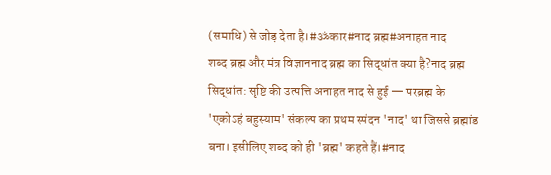(समाधि) से जोड़ देता है।#ॐकार#नाद ब्रह्म#अनाहत नाद
शब्द ब्रह्म और मंत्र विज्ञाननाद ब्रह्म का सिद्धांत क्या है?नाद ब्रह्म सिद्धांत: सृष्टि की उत्पत्ति अनाहत नाद से हुई — परब्रह्म के 'एकोऽहं बहुस्याम' संकल्प का प्रथम स्पंदन 'नाद' था जिससे ब्रह्मांड बना। इसीलिए शब्द को ही 'ब्रह्म' कहते हैं।#नाद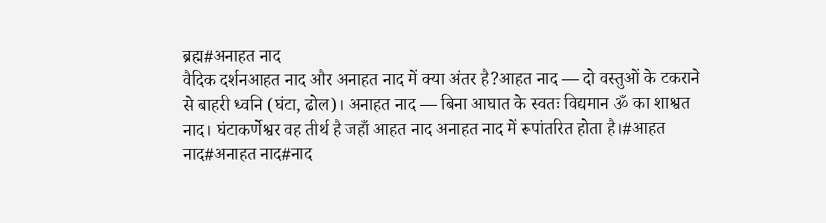ब्रह्म#अनाहत नाद
वैदिक दर्शनआहत नाद और अनाहत नाद में क्या अंतर है?आहत नाद — दो वस्तुओं के टकराने से बाहरी ध्वनि (घंटा, ढोल)। अनाहत नाद — बिना आघात के स्वतः विद्यमान ॐ का शाश्वत नाद। घंटाकर्णेश्वर वह तीर्थ है जहाँ आहत नाद अनाहत नाद में रूपांतरित होता है।#आहत नाद#अनाहत नाद#नाद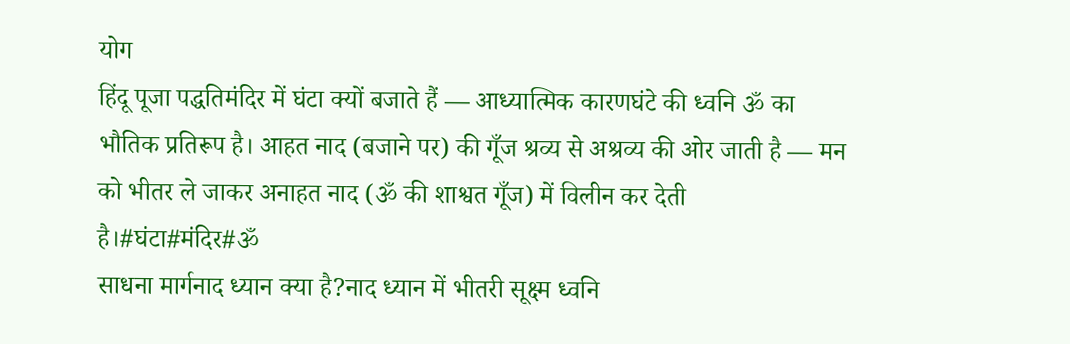योग
हिंदू पूजा पद्धतिमंदिर में घंटा क्यों बजाते हैं — आध्यात्मिक कारणघंटे की ध्वनि ॐ का भौतिक प्रतिरूप है। आहत नाद (बजाने पर) की गूँज श्रव्य से अश्रव्य की ओर जाती है — मन को भीतर ले जाकर अनाहत नाद (ॐ की शाश्वत गूँज) में विलीन कर देती है।#घंटा#मंदिर#ॐ
साधना मार्गनाद ध्यान क्या है?नाद ध्यान में भीतरी सूक्ष्म ध्वनि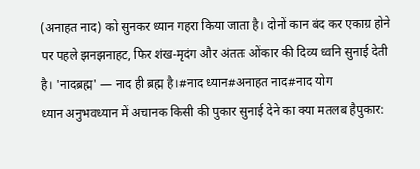(अनाहत नाद) को सुनकर ध्यान गहरा किया जाता है। दोनों कान बंद कर एकाग्र होने पर पहले झनझनाहट, फिर शंख-मृदंग और अंततः ओंकार की दिव्य ध्वनि सुनाई देती है। 'नादब्रह्म' — नाद ही ब्रह्म है।#नाद ध्यान#अनाहत नाद#नाद योग
ध्यान अनुभवध्यान में अचानक किसी की पुकार सुनाई देने का क्या मतलब हैपुकार: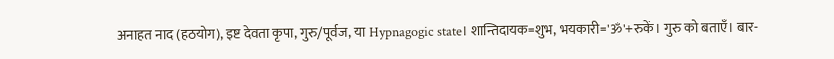अनाहत नाद (हठयोग), इष्ट देवता कृपा, गुरु/पूर्वज, या Hypnagogic state। शान्तिदायक=शुभ, भयकारी='ॐ'+रुकें। गुरु को बताएँ। बार-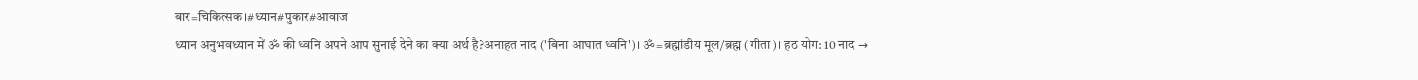बार=चिकित्सक।#ध्यान#पुकार#आवाज
ध्यान अनुभवध्यान में ॐ की ध्वनि अपने आप सुनाई देने का क्या अर्थ है?अनाहत नाद ('बिना आघात ध्वनि')। ॐ=ब्रह्मांडीय मूल/ब्रह्म (गीता)। हठ योग: 10 नाद →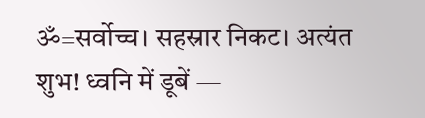ॐ=सर्वोच्च। सहस्रार निकट। अत्यंत शुभ! ध्वनि में डूबें —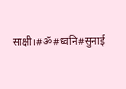साक्षी।#ॐ#ध्वनि#सुनाई